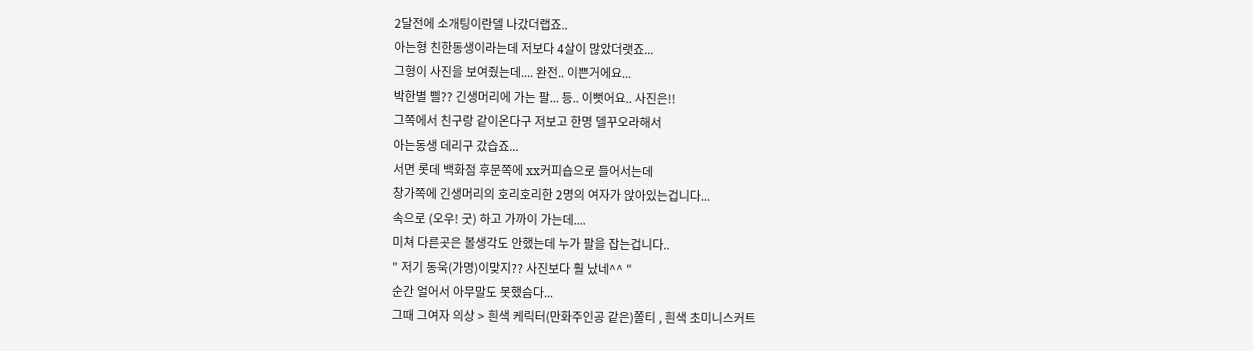2달전에 소개팅이란델 나갔더랩죠..
아는형 친한동생이라는데 저보다 4살이 많았더랫죠...
그형이 사진을 보여줬는데.... 완전.. 이쁜거에요...
박한별 삘?? 긴생머리에 가는 팔... 등.. 이뻣어요.. 사진은!!
그쪽에서 친구랑 같이온다구 저보고 한명 델꾸오라해서
아는동생 데리구 갔습죠...
서면 롯데 백화점 후문쪽에 xx커피숍으로 들어서는데
창가쪽에 긴생머리의 호리호리한 2명의 여자가 앉아있는겁니다...
속으로 (오우! 굿) 하고 가까이 가는데....
미쳐 다른곳은 볼생각도 안했는데 누가 팔을 잡는겁니다..
" 저기 동욱(가명)이맞지?? 사진보다 훨 났네^^ "
순간 얼어서 아무말도 못했슴다...
그때 그여자 의상 > 흰색 케릭터(만화주인공 같은)쫄티 , 흰색 초미니스커트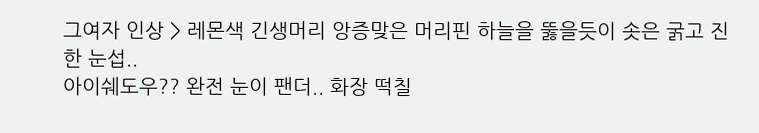그여자 인상 > 레몬색 긴생머리 앙증맞은 머리핀 하늘을 뚫을듯이 솟은 굵고 진한 눈섭..
아이쉐도우?? 완전 눈이 팬더.. 화장 떡칠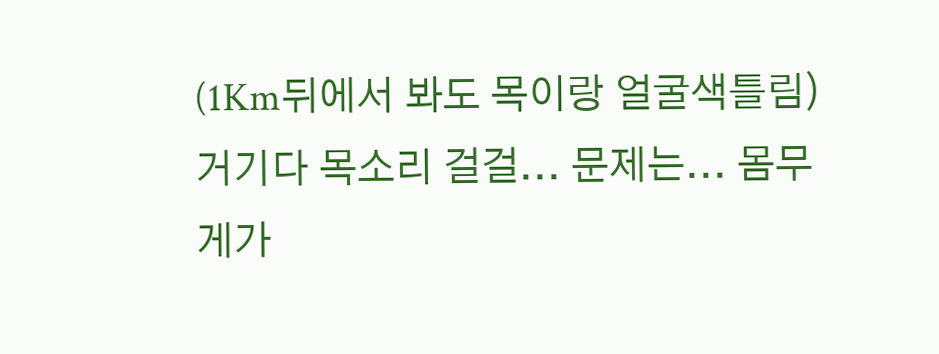(1Km뒤에서 봐도 목이랑 얼굴색틀림)
거기다 목소리 걸걸... 문제는... 몸무게가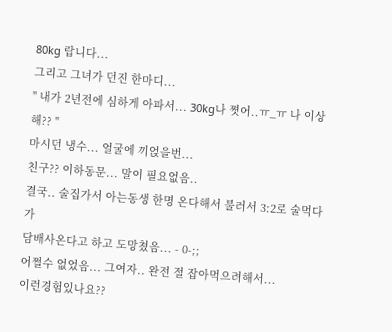80kg 랍니다...
그리고 그녀가 던진 한마디...
" 내가 2년전에 심하게 아파서... 30kg나 쪗어..ㅠ_ㅠ 나 이상해?? "
마시던 냉수... 얼굴에 끼얹을번...
친구?? 이하동문... 말이 필요없음..
결국.. 술집가서 아는동생 한명 온다해서 불러서 3:2로 술먹다가
담배사온다고 하고 도망쳤음... - 0-;;
어쩔수 없었음... 그여자.. 완전 절 잡아먹으려해서...
이런경험있나요??